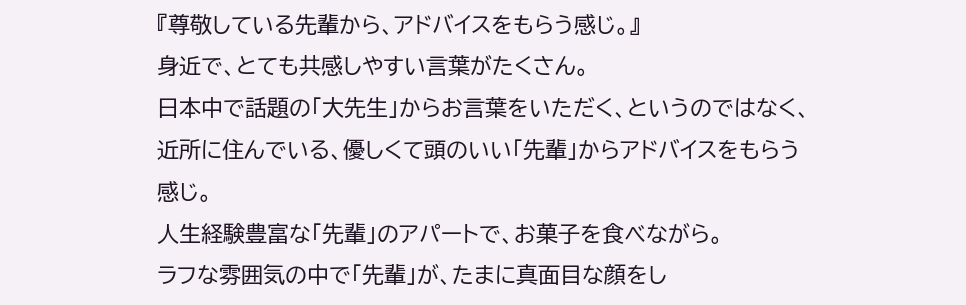『尊敬している先輩から、アドバイスをもらう感じ。』
身近で、とても共感しやすい言葉がたくさん。
日本中で話題の「大先生」からお言葉をいただく、というのではなく、
近所に住んでいる、優しくて頭のいい「先輩」からアドバイスをもらう感じ。
人生経験豊富な「先輩」のアパートで、お菓子を食べながら。
ラフな雰囲気の中で「先輩」が、たまに真面目な顔をし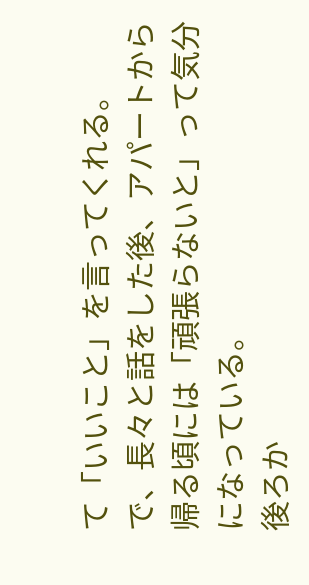て「いいこと」を言ってくれる。
で、長々と話をした後、アパートから帰る頃には「頑張らないと」って気分になっている。
後ろか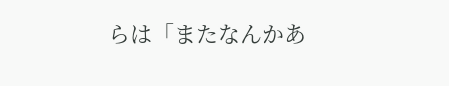らは「またなんかあ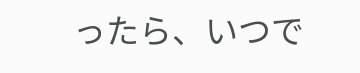ったら、いつで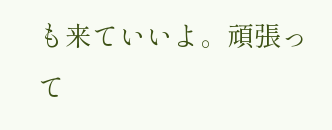も来ていいよ。頑張って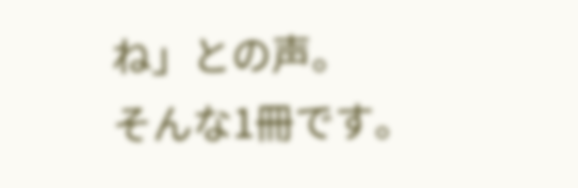ね」との声。
そんな1冊です。